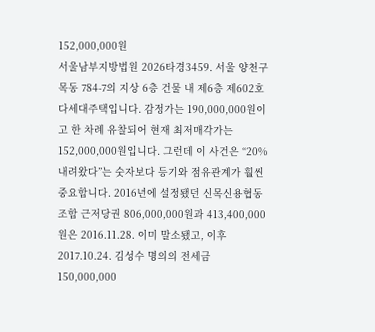152,000,000원
서울남부지방법원 2026타경3459. 서울 양천구 목동 784-7의 지상 6층 건물 내 제6층 제602호 다세대주택입니다. 감정가는 190,000,000원이고 한 차례 유찰되어 현재 최저매각가는 152,000,000원입니다. 그런데 이 사건은 “20% 내려왔다”는 숫자보다 등기와 점유관계가 훨씬 중요합니다. 2016년에 설정됐던 신목신용협동조합 근저당권 806,000,000원과 413,400,000원은 2016.11.28. 이미 말소됐고, 이후 2017.10.24. 김성수 명의의 전세금 150,000,000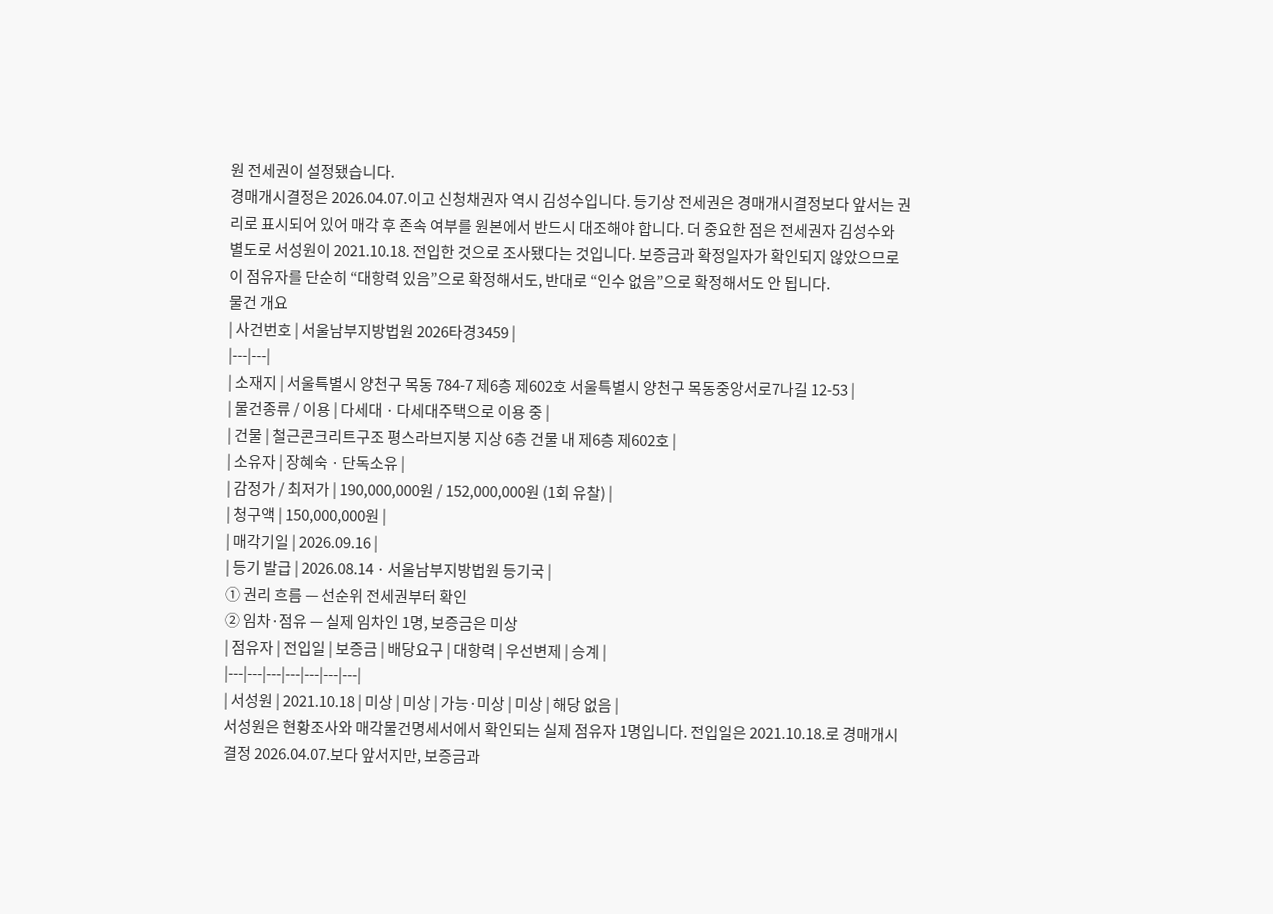원 전세권이 설정됐습니다.
경매개시결정은 2026.04.07.이고 신청채권자 역시 김성수입니다. 등기상 전세권은 경매개시결정보다 앞서는 권리로 표시되어 있어 매각 후 존속 여부를 원본에서 반드시 대조해야 합니다. 더 중요한 점은 전세권자 김성수와 별도로 서성원이 2021.10.18. 전입한 것으로 조사됐다는 것입니다. 보증금과 확정일자가 확인되지 않았으므로 이 점유자를 단순히 “대항력 있음”으로 확정해서도, 반대로 “인수 없음”으로 확정해서도 안 됩니다.
물건 개요
| 사건번호 | 서울남부지방법원 2026타경3459 |
|---|---|
| 소재지 | 서울특별시 양천구 목동 784-7 제6층 제602호 서울특별시 양천구 목동중앙서로7나길 12-53 |
| 물건종류 / 이용 | 다세대 · 다세대주택으로 이용 중 |
| 건물 | 철근콘크리트구조 평스라브지붕 지상 6층 건물 내 제6층 제602호 |
| 소유자 | 장혜숙 · 단독소유 |
| 감정가 / 최저가 | 190,000,000원 / 152,000,000원 (1회 유찰) |
| 청구액 | 150,000,000원 |
| 매각기일 | 2026.09.16 |
| 등기 발급 | 2026.08.14 · 서울남부지방법원 등기국 |
① 권리 흐름 — 선순위 전세권부터 확인
② 임차·점유 — 실제 임차인 1명, 보증금은 미상
| 점유자 | 전입일 | 보증금 | 배당요구 | 대항력 | 우선변제 | 승계 |
|---|---|---|---|---|---|---|
| 서성원 | 2021.10.18 | 미상 | 미상 | 가능·미상 | 미상 | 해당 없음 |
서성원은 현황조사와 매각물건명세서에서 확인되는 실제 점유자 1명입니다. 전입일은 2021.10.18.로 경매개시결정 2026.04.07.보다 앞서지만, 보증금과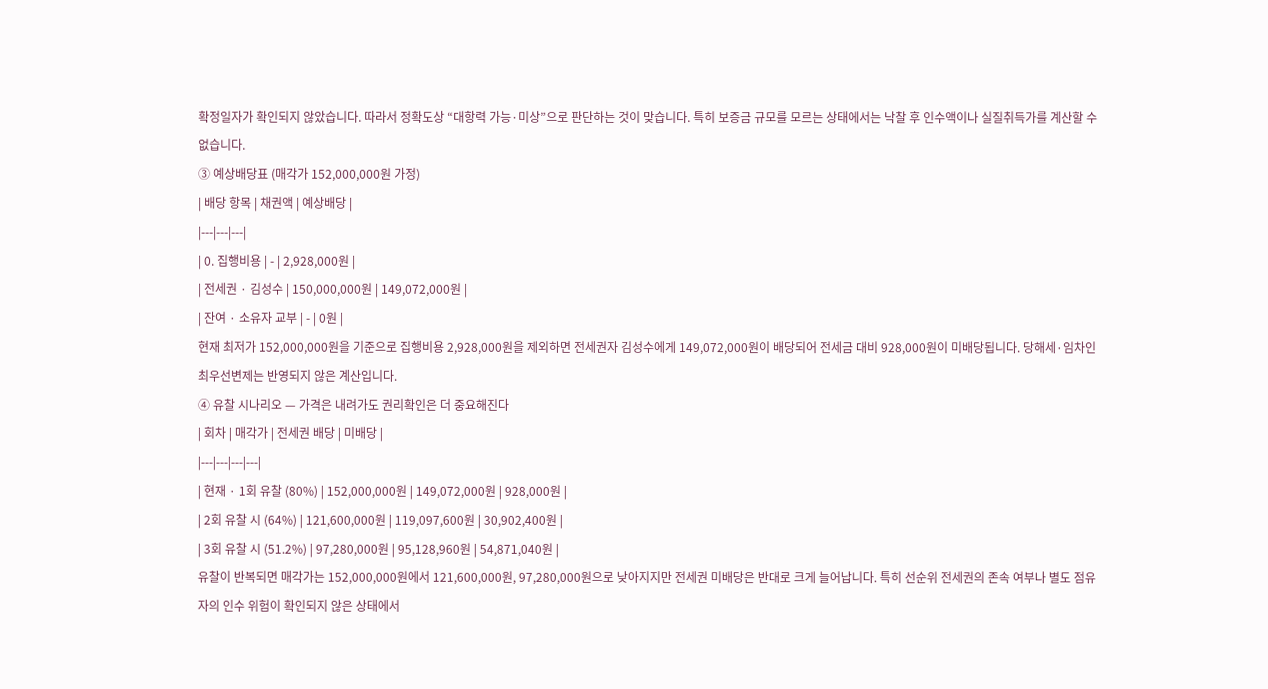확정일자가 확인되지 않았습니다. 따라서 정확도상 “대항력 가능·미상”으로 판단하는 것이 맞습니다. 특히 보증금 규모를 모르는 상태에서는 낙찰 후 인수액이나 실질취득가를 계산할 수 없습니다.
③ 예상배당표 (매각가 152,000,000원 가정)
| 배당 항목 | 채권액 | 예상배당 |
|---|---|---|
| 0. 집행비용 | - | 2,928,000원 |
| 전세권 · 김성수 | 150,000,000원 | 149,072,000원 |
| 잔여 · 소유자 교부 | - | 0원 |
현재 최저가 152,000,000원을 기준으로 집행비용 2,928,000원을 제외하면 전세권자 김성수에게 149,072,000원이 배당되어 전세금 대비 928,000원이 미배당됩니다. 당해세·임차인 최우선변제는 반영되지 않은 계산입니다.
④ 유찰 시나리오 — 가격은 내려가도 권리확인은 더 중요해진다
| 회차 | 매각가 | 전세권 배당 | 미배당 |
|---|---|---|---|
| 현재 · 1회 유찰 (80%) | 152,000,000원 | 149,072,000원 | 928,000원 |
| 2회 유찰 시 (64%) | 121,600,000원 | 119,097,600원 | 30,902,400원 |
| 3회 유찰 시 (51.2%) | 97,280,000원 | 95,128,960원 | 54,871,040원 |
유찰이 반복되면 매각가는 152,000,000원에서 121,600,000원, 97,280,000원으로 낮아지지만 전세권 미배당은 반대로 크게 늘어납니다. 특히 선순위 전세권의 존속 여부나 별도 점유자의 인수 위험이 확인되지 않은 상태에서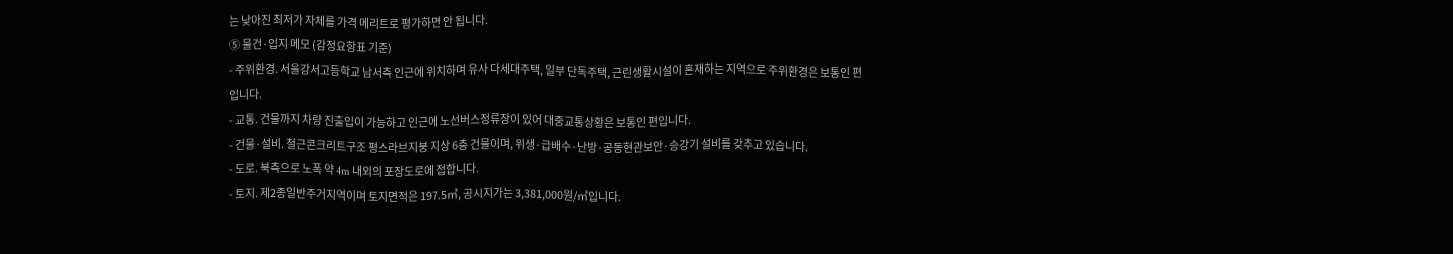는 낮아진 최저가 자체를 가격 메리트로 평가하면 안 됩니다.
⑤ 물건·입지 메모 (감정요항표 기준)
- 주위환경. 서울강서고등학교 남서측 인근에 위치하며 유사 다세대주택, 일부 단독주택, 근린생활시설이 혼재하는 지역으로 주위환경은 보통인 편입니다.
- 교통. 건물까지 차량 진출입이 가능하고 인근에 노선버스정류장이 있어 대중교통상황은 보통인 편입니다.
- 건물·설비. 철근콘크리트구조 평스라브지붕 지상 6층 건물이며, 위생·급배수·난방·공동현관보안·승강기 설비를 갖추고 있습니다.
- 도로. 북측으로 노폭 약 4m 내외의 포장도로에 접합니다.
- 토지. 제2종일반주거지역이며 토지면적은 197.5㎡, 공시지가는 3,381,000원/㎡입니다.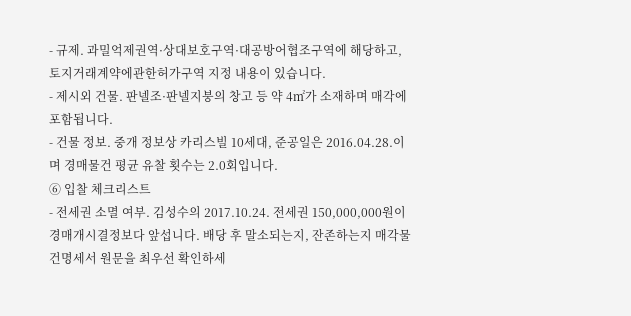- 규제. 과밀억제권역·상대보호구역·대공방어협조구역에 해당하고, 토지거래계약에관한허가구역 지정 내용이 있습니다.
- 제시외 건물. 판넬조·판넬지붕의 창고 등 약 4㎡가 소재하며 매각에 포함됩니다.
- 건물 정보. 중개 정보상 카리스빌 10세대, 준공일은 2016.04.28.이며 경매물건 평균 유찰 횟수는 2.0회입니다.
⑥ 입찰 체크리스트
- 전세권 소멸 여부. 김성수의 2017.10.24. 전세권 150,000,000원이 경매개시결정보다 앞섭니다. 배당 후 말소되는지, 잔존하는지 매각물건명세서 원문을 최우선 확인하세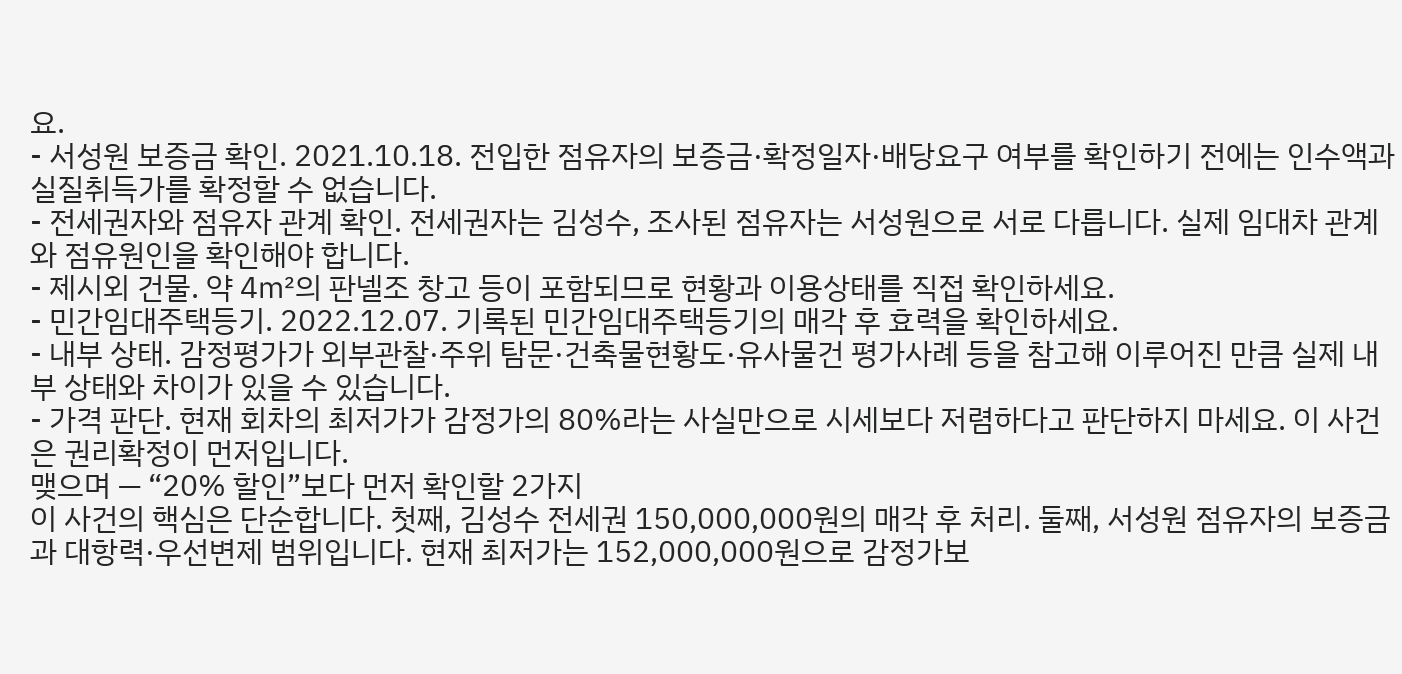요.
- 서성원 보증금 확인. 2021.10.18. 전입한 점유자의 보증금·확정일자·배당요구 여부를 확인하기 전에는 인수액과 실질취득가를 확정할 수 없습니다.
- 전세권자와 점유자 관계 확인. 전세권자는 김성수, 조사된 점유자는 서성원으로 서로 다릅니다. 실제 임대차 관계와 점유원인을 확인해야 합니다.
- 제시외 건물. 약 4㎡의 판넬조 창고 등이 포함되므로 현황과 이용상태를 직접 확인하세요.
- 민간임대주택등기. 2022.12.07. 기록된 민간임대주택등기의 매각 후 효력을 확인하세요.
- 내부 상태. 감정평가가 외부관찰·주위 탐문·건축물현황도·유사물건 평가사례 등을 참고해 이루어진 만큼 실제 내부 상태와 차이가 있을 수 있습니다.
- 가격 판단. 현재 회차의 최저가가 감정가의 80%라는 사실만으로 시세보다 저렴하다고 판단하지 마세요. 이 사건은 권리확정이 먼저입니다.
맺으며 — “20% 할인”보다 먼저 확인할 2가지
이 사건의 핵심은 단순합니다. 첫째, 김성수 전세권 150,000,000원의 매각 후 처리. 둘째, 서성원 점유자의 보증금과 대항력·우선변제 범위입니다. 현재 최저가는 152,000,000원으로 감정가보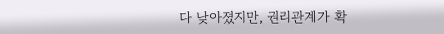다 낮아졌지만, 권리관계가 확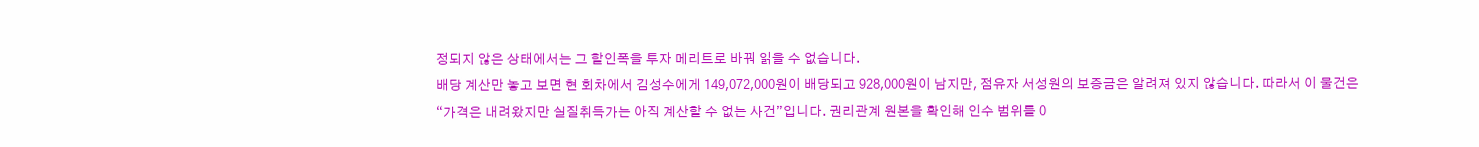정되지 않은 상태에서는 그 할인폭을 투자 메리트로 바꿔 읽을 수 없습니다.
배당 계산만 놓고 보면 현 회차에서 김성수에게 149,072,000원이 배당되고 928,000원이 남지만, 점유자 서성원의 보증금은 알려져 있지 않습니다. 따라서 이 물건은 “가격은 내려왔지만 실질취득가는 아직 계산할 수 없는 사건”입니다. 권리관계 원본을 확인해 인수 범위를 0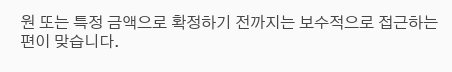원 또는 특정 금액으로 확정하기 전까지는 보수적으로 접근하는 편이 맞습니다.